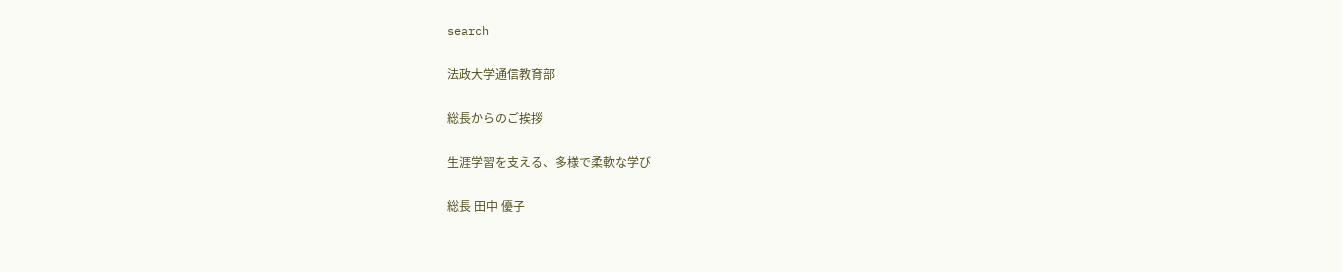search

法政大学通信教育部

総長からのご挨拶

生涯学習を支える、多様で柔軟な学び

総長 田中 優子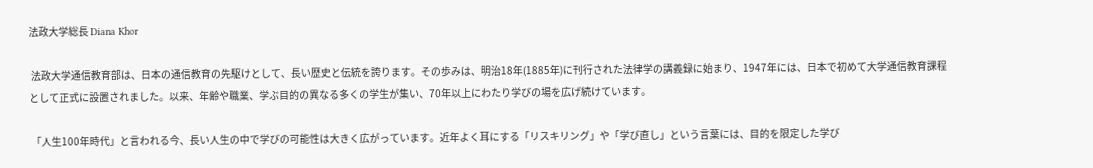法政大学総長 Diana Khor

 法政大学通信教育部は、日本の通信教育の先駆けとして、長い歴史と伝統を誇ります。その歩みは、明治18年(1885年)に刊行された法律学の講義録に始まり、1947年には、日本で初めて大学通信教育課程として正式に設置されました。以来、年齢や職業、学ぶ目的の異なる多くの学生が集い、70年以上にわたり学びの場を広げ続けています。

 「人生100年時代」と言われる今、長い人生の中で学びの可能性は大きく広がっています。近年よく耳にする「リスキリング」や「学び直し」という言葉には、目的を限定した学び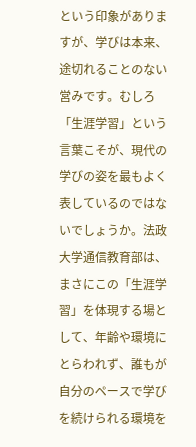という印象がありますが、学びは本来、途切れることのない営みです。むしろ「生涯学習」という言葉こそが、現代の学びの姿を最もよく表しているのではないでしょうか。法政大学通信教育部は、まさにこの「生涯学習」を体現する場として、年齢や環境にとらわれず、誰もが自分のペースで学びを続けられる環境を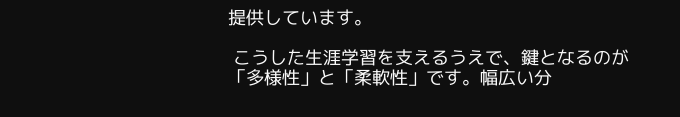提供しています。

 こうした生涯学習を支えるうえで、鍵となるのが「多様性」と「柔軟性」です。幅広い分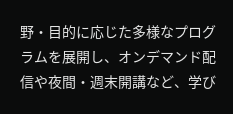野・目的に応じた多様なプログラムを展開し、オンデマンド配信や夜間・週末開講など、学び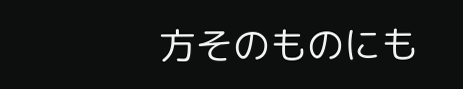方そのものにも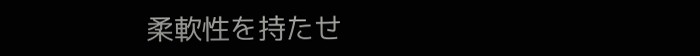柔軟性を持たせ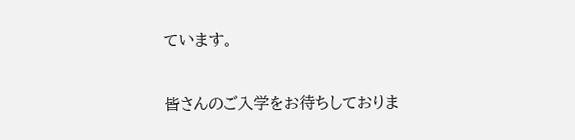ています。

皆さんのご入学をお待ちしておりま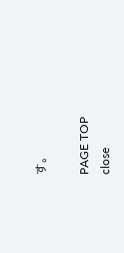す。

PAGE TOP
close